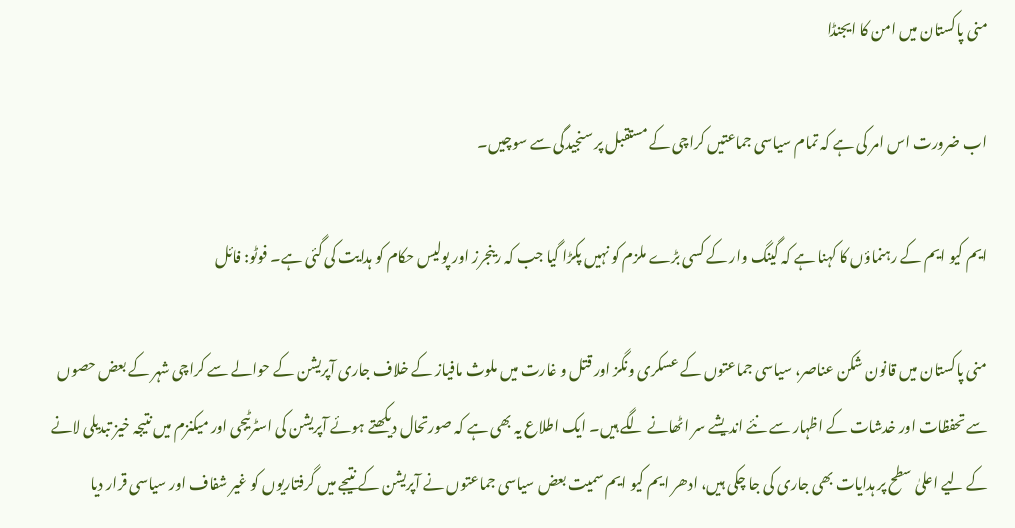منی پاکستان میں امن کا ایجنڈا

اب ضرورت اس امر کی ہے کہ تمام سیاسی جماعتیں کراچی کے مستقبل پر سنجیدگی سے سوچیں۔

ایم کیو ایم کے رہنماؤں کا کہنا ہے کہ گینگ وار کے کسی بڑے ملزم کو نہیں پکڑا گیا جب کہ رینجرز اور پولیس حکام کو ہدایت کی گئی ہے۔ فوٹو: فائل

منی پاکستان میں قانون شکن عناصر، سیاسی جماعتوں کے عسکری ونگز اور قتل و غارت میں ملوث مافیاز کے خلاف جاری آپریشن کے حوالے سے کراچی شہر کے بعض حصوں سے تحفظات اور خدشات کے اظہار سے نئے اندیشے سر اٹھانے لگے ہیں۔ ایک اطلاع یہ بھی ہے کہ صورتحال دیکھتے ہوئے آپریشن کی اسٹرٹیجی اور میکنزم میں نتیجہ خیز تبدیلی لانے کے لیے اعلیٰ سطح پر ہدایات بھی جاری کی جا چکی ہیں، ادھر ایم کیو ایم سمیت بعض سیاسی جماعتوں نے آپریشن کے نتیجے میں گرفتاریوں کو غیر شفاف اور سیاسی قرار دیا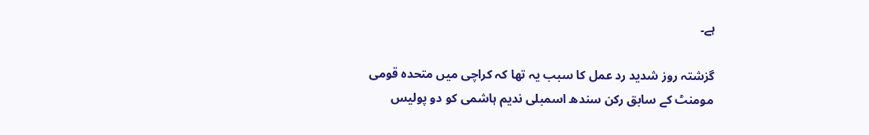ہے۔

گزشتہ روز شدید رد عمل کا سبب یہ تھا کہ کراچی میں متحدہ قومی مومنٹ کے سابق رکن سندھ اسمبلی ندیم ہاشمی کو دو پولیس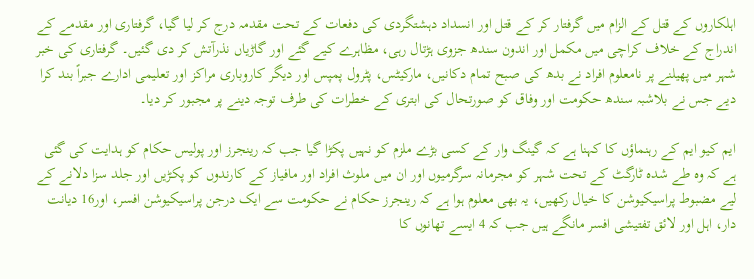اہلکاروں کے قتل کے الزام میں گرفتار کر کے قتل اور انسداد دہشتگردی کی دفعات کے تحت مقدمہ درج کر لیا گیا، گرفتاری اور مقدمے کے اندراج کے خلاف کراچی میں مکمل اور اندون سندھ جزوی ہڑتال رہی، مظاہرے کیے گئے اور گاڑیاں نذرآتش کر دی گئیں۔ گرفتاری کی خبر شہر میں پھیلنے پر نامعلوم افراد نے بدھ کی صبح تمام دکانیں، مارکیٹس، پٹرول پمپس اور دیگر کاروباری مراکز اور تعلیمی ادارے جبراً بند کرا دیے جس نے بلاشبہ سندھ حکومت اور وفاق کو صورتحال کی ابتری کے خطرات کی طرف توجہ دینے پر مجبور کر دیا۔

ایم کیو ایم کے رہنماؤں کا کہنا ہے کہ گینگ وار کے کسی بڑے ملزم کو نہیں پکڑا گیا جب کہ رینجرز اور پولیس حکام کو ہدایت کی گئی ہے کہ وہ طے شدہ ٹارگٹ کے تحت شہر کو مجرمانہ سرگرمیوں اور ان میں ملوث افراد اور مافیاز کے کارندوں کو پکڑیں اور جلد سزا دلانے کے لیے مضبوط پراسیکیوشن کا خیال رکھیں، یہ بھی معلوم ہوا ہے کہ رینجرز حکام نے حکومت سے ایک درجن پراسیکیوشن افسر، اور16 دیانت دار، اہل اور لائق تفتیشی افسر مانگے ہیں جب کہ 4 ایسے تھانوں کا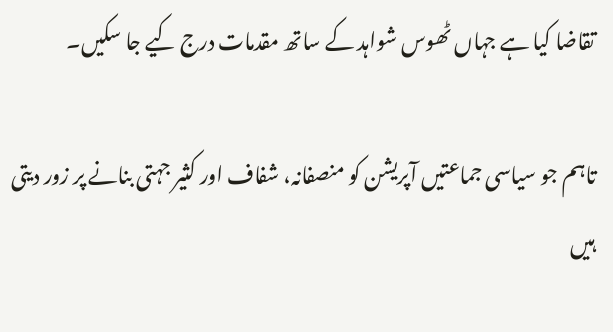تقاضا کیا ہے جہاں ٹھوس شواہد کے ساتھ مقدمات درج کیے جا سکیں۔

تاہم جو سیاسی جماعتیں آپریشن کو منصفانہ، شفاف اور کثیر جہتی بنانے پر زور دیتی ہیں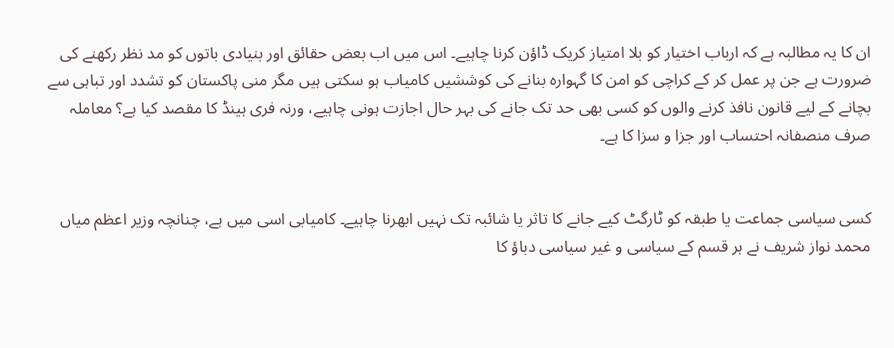ان کا یہ مطالبہ ہے کہ ارباب اختیار کو بلا امتیاز کریک ڈاؤن کرنا چاہیے۔ اس میں اب بعض حقائق اور بنیادی باتوں کو مد نظر رکھنے کی ضرورت ہے جن پر عمل کر کے کراچی کو امن کا گہوارہ بنانے کی کوششیں کامیاب ہو سکتی ہیں مگر منی پاکستان کو تشدد اور تباہی سے بچانے کے لیے قانون نافذ کرنے والوں کو کسی بھی حد تک جانے کی بہر حال اجازت ہونی چاہیے، ورنہ فری ہینڈ کا مقصد کیا ہے؟ معاملہ صرف منصفانہ احتساب اور جزا و سزا کا ہے۔


کسی سیاسی جماعت یا طبقہ کو ٹارگٹ کیے جانے کا تاثر یا شائبہ تک نہیں ابھرنا چاہیے۔ کامیابی اسی میں ہے، چنانچہ وزیر اعظم میاں محمد نواز شریف نے ہر قسم کے سیاسی و غیر سیاسی دباؤ کا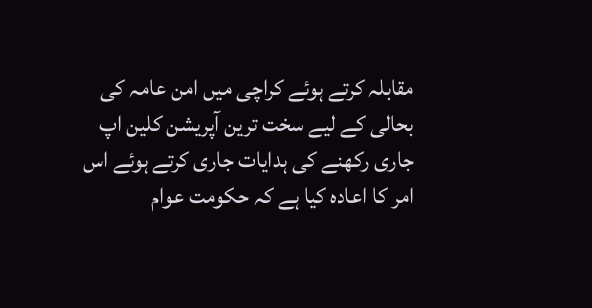مقابلہ کرتے ہوئے کراچی میں امن عامہ کی بحالی کے لیے سخت ترین آپریشن کلین اپ جاری رکھنے کی ہدایات جاری کرتے ہوئے اس امر کا اعادہ کیا ہے کہ حکومت عوام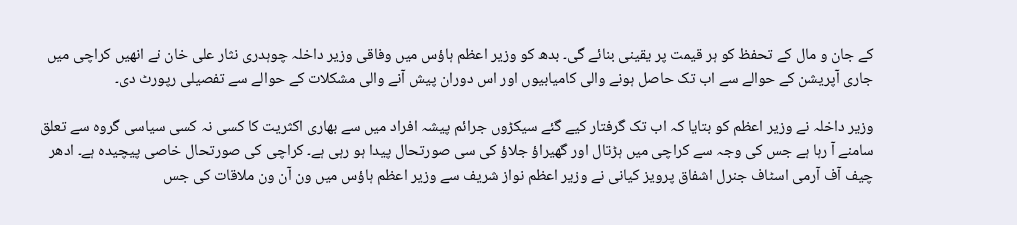کے جان و مال کے تحفظ کو ہر قیمت پر یقینی بنائے گی۔ بدھ کو وزیر اعظم ہاؤس میں وفاقی وزیر داخلہ چوہدری نثار علی خان نے انھیں کراچی میں جاری آپریشن کے حوالے سے اب تک حاصل ہونے والی کامیابیوں اور اس دوران پیش آنے والی مشکلات کے حوالے سے تفصیلی رپورٹ دی۔

وزیر داخلہ نے وزیر اعظم کو بتایا کہ اب تک گرفتار کیے گئے سیکڑوں جرائم پیشہ افراد میں سے بھاری اکثریت کا کسی نہ کسی سیاسی گروہ سے تعلق سامنے آ رہا ہے جس کی وجہ سے کراچی میں ہڑتال اور گھیراؤ جلاؤ کی سی صورتحال پیدا ہو رہی ہے۔ کراچی کی صورتحال خاصی پیچیدہ ہے۔ ادھر چیف آف آرمی اسٹاف جنرل اشفاق پرویز کیانی نے وزیر اعظم نواز شریف سے وزیر اعظم ہاؤس میں ون آن ون ملاقات کی جس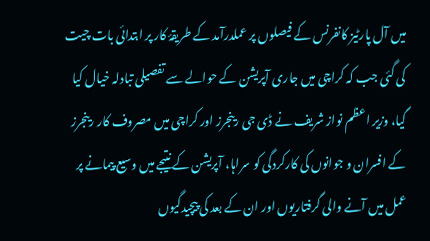میں آل پارٹیز کانفرنس کے فیصلوں پر عملدرآمد کے طریقۂ کار پر ابتدائی بات چیت کی گئی جب کہ کراچی میں جاری آپریشن کے حوالے سے تفصیلی تبادلہ خیال کیا گیا، وزیر اعظم نواز شریف نے ڈی جی رینجرز اور کراچی میں مصروف کار رینجرز کے افسران و جوانوں کی کارکردگی کو سراہا، آپریشن کے نتیجے میں وسیع پیمانے پر عمل میں آنے والی گرفتاریوں اور ان کے بعد کی پیچیدگیوں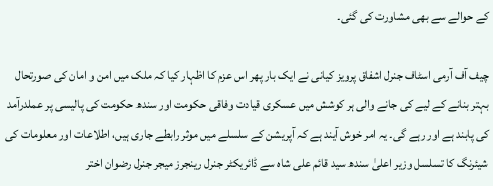کے حوالے سے بھی مشاورت کی گئی۔

چیف آف آرمی اسٹاف جنرل اشفاق پرویز کیانی نے ایک بار پھر اس عزم کا اظہار کیا کہ ملک میں امن و امان کی صورتحال بہتر بنانے کے لیے کی جانے والی ہر کوشش میں عسکری قیادت وفاقی حکومت اور سندھ حکومت کی پالیسی پر عملدرآمد کی پابند ہے اور رہے گی۔ یہ امر خوش آیند ہے کہ آپریشن کے سلسلے میں موثر رابطے جاری ہیں، اطلاعات اور معلومات کی شیئرنگ کا تسلسل وزیر اعلیٰ سندھ سید قائم علی شاہ سے ڈائریکٹر جنرل رینجرز میجر جنرل رضوان اختر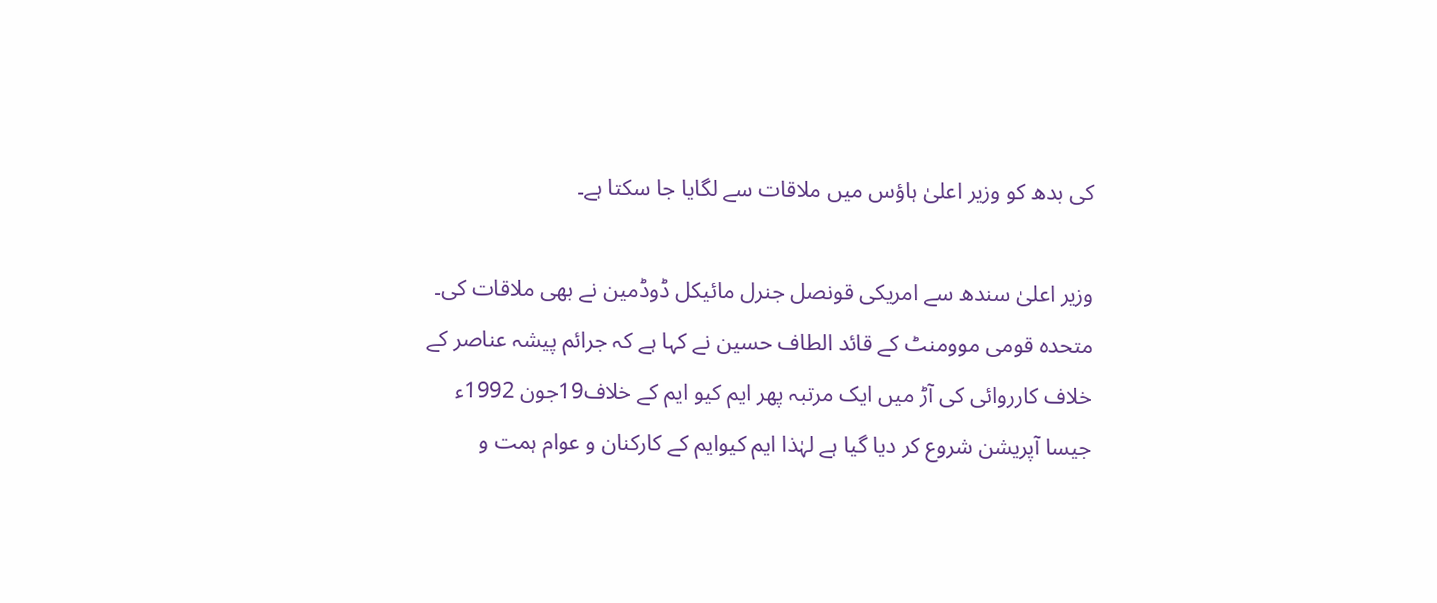کی بدھ کو وزیر اعلیٰ ہاؤس میں ملاقات سے لگایا جا سکتا ہے۔

وزیر اعلیٰ سندھ سے امریکی قونصل جنرل مائیکل ڈوڈمین نے بھی ملاقات کی۔ متحدہ قومی موومنٹ کے قائد الطاف حسین نے کہا ہے کہ جرائم پیشہ عناصر کے خلاف کارروائی کی آڑ میں ایک مرتبہ پھر ایم کیو ایم کے خلاف19جون 1992ء جیسا آپریشن شروع کر دیا گیا ہے لہٰذا ایم کیوایم کے کارکنان و عوام ہمت و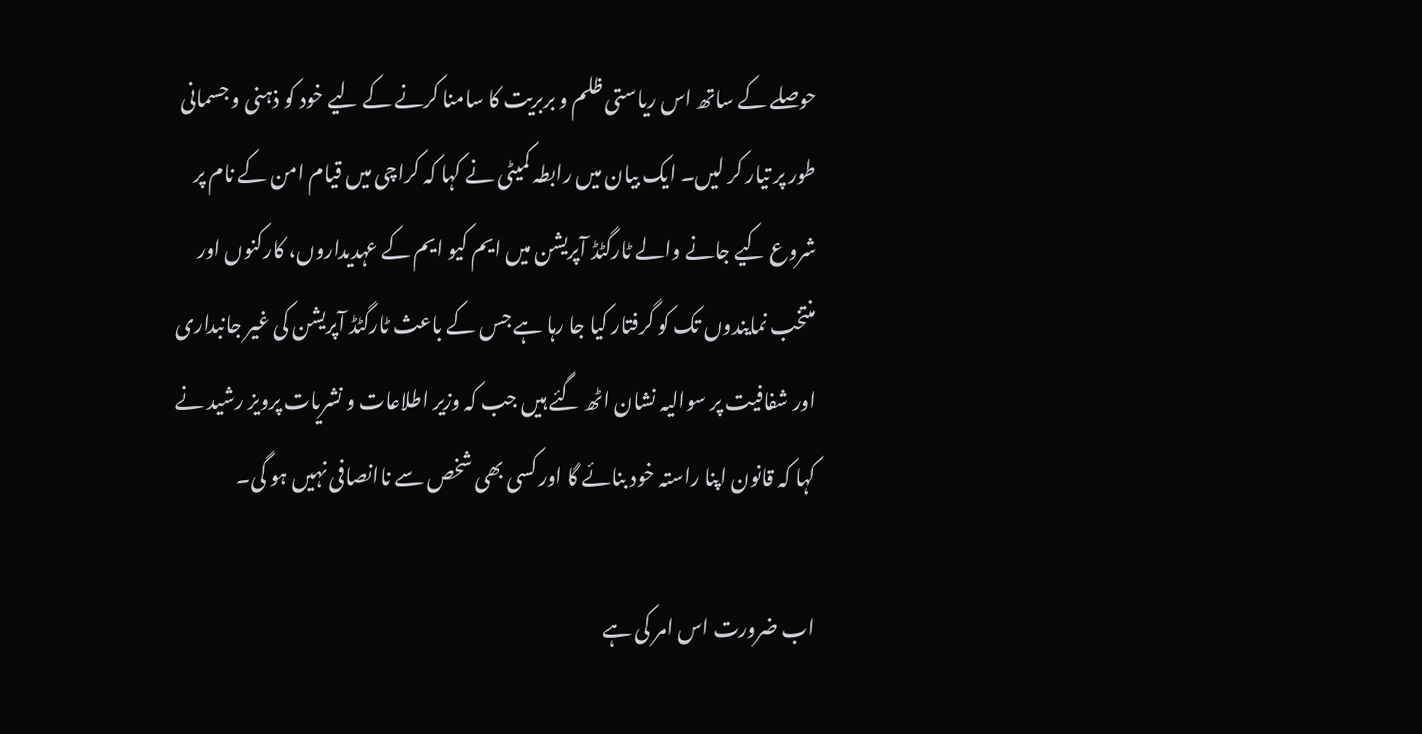حوصلے کے ساتھ اس ریاستی ظلم و بربریت کا سامنا کرنے کے لیے خود کو ذہنی و جسمانی طور پر تیار کر لیں۔ ایک بیان میں رابطہ کمیٹی نے کہا کہ کراچی میں قیام امن کے نام پر شروع کیے جانے والے ٹارگٹڈ آپریشن میں ایم کیو ایم کے عہدیداروں، کارکنوں اور منتخب نمایندوں تک کو گرفتار کیا جا رہا ہے جس کے باعث ٹارگٹڈ آپریشن کی غیر جانبداری اور شفافیت پر سوالیہ نشان اٹھ گئے ہیں جب کہ وزیر اطلاعات و نشریات پرویز رشید نے کہا کہ قانون اپنا راستہ خود بنائے گا اور کسی بھی شخص سے ناانصافی نہیں ہو گی۔

اب ضرورت اس امر کی ہے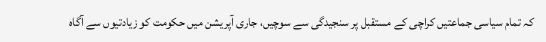کہ تمام سیاسی جماعتیں کراچی کے مستقبل پر سنجیدگی سے سوچیں، جاری آپریشن میں حکومت کو زیادتیوں سے آگاہ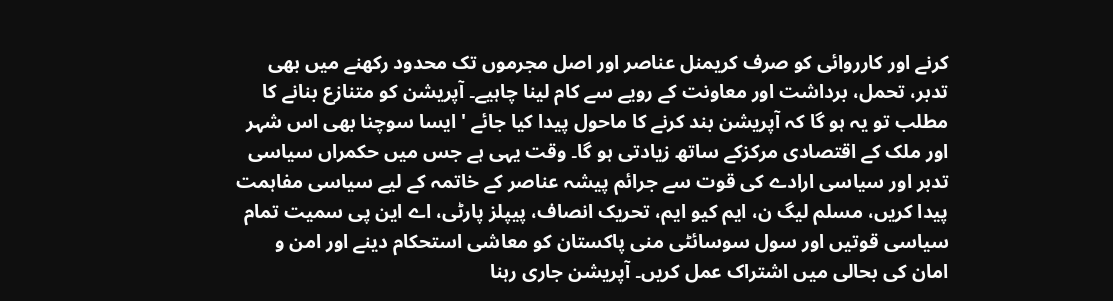کرنے اور کارروائی کو صرف کریمنل عناصر اور اصل مجرموں تک محدود رکھنے میں بھی تدبر، تحمل، برداشت اور معاونت کے رویے سے کام لینا چاہیے۔ آپریشن کو متنازع بنانے کا مطلب تو یہ ہو گا کہ آپریشن بند کرنے کا ماحول پیدا کیا جائے ' ایسا سوچنا بھی اس شہر اور ملک کے اقتصادی مرکزکے ساتھ زیادتی ہو گا۔ وقت یہی ہے جس میں حکمراں سیاسی تدبر اور سیاسی ارادے کی قوت سے جرائم پیشہ عناصر کے خاتمہ کے لیے سیاسی مفاہمت پیدا کریں، مسلم لیگ ن، ایم کیو ایم، تحریک انصاف، پیپلز پارٹی، اے این پی سمیت تمام سیاسی قوتیں اور سول سوسائٹی منی پاکستان کو معاشی استحکام دینے اور امن و امان کی بحالی میں اشتراک عمل کریں۔ آپریشن جاری رہنا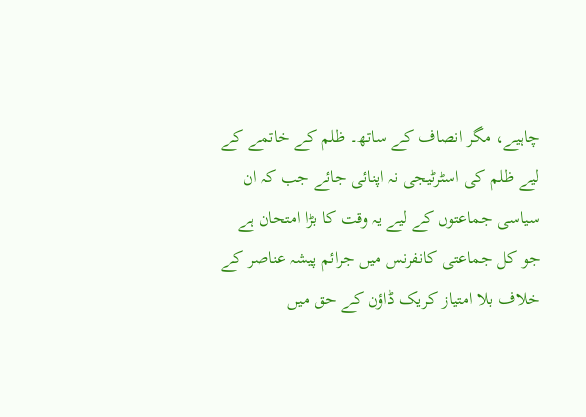چاہیے، مگر انصاف کے ساتھ۔ ظلم کے خاتمے کے لیے ظلم کی اسٹرٹیجی نہ اپنائی جائے جب کہ ان سیاسی جماعتوں کے لیے یہ وقت کا بڑا امتحان ہے جو کل جماعتی کانفرنس میں جرائم پیشہ عناصر کے خلاف بلا امتیاز کریک ڈاؤن کے حق میں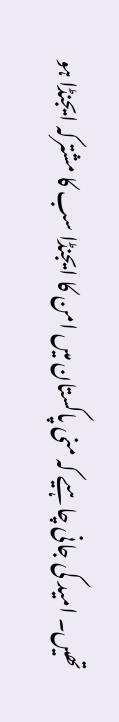تھیں۔ امید کی جانی چاہیے کہ منی پاکستان میں امن کا ایجنڈا سب کا مشترکہ ایجنڈا ہو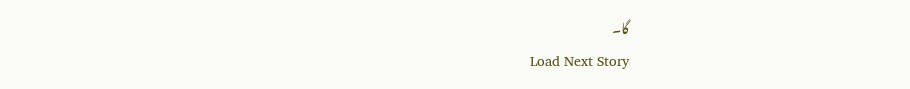گا۔
Load Next Story